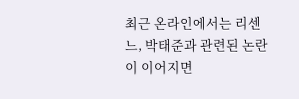최근 온라인에서는 리센느, 박태준과 관련된 논란이 이어지면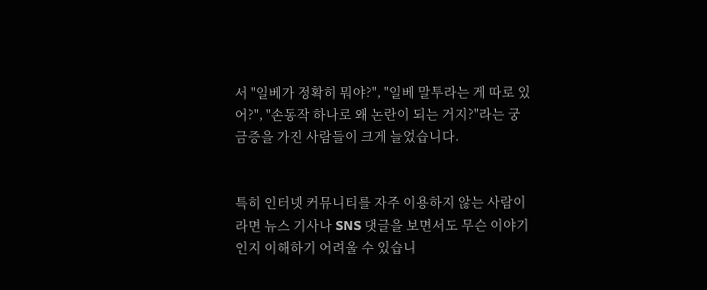서 "일베가 정확히 뭐야?", "일베 말투라는 게 따로 있어?", "손동작 하나로 왜 논란이 되는 거지?"라는 궁금증을 가진 사람들이 크게 늘었습니다.


특히 인터넷 커뮤니티를 자주 이용하지 않는 사람이라면 뉴스 기사나 SNS 댓글을 보면서도 무슨 이야기인지 이해하기 어려울 수 있습니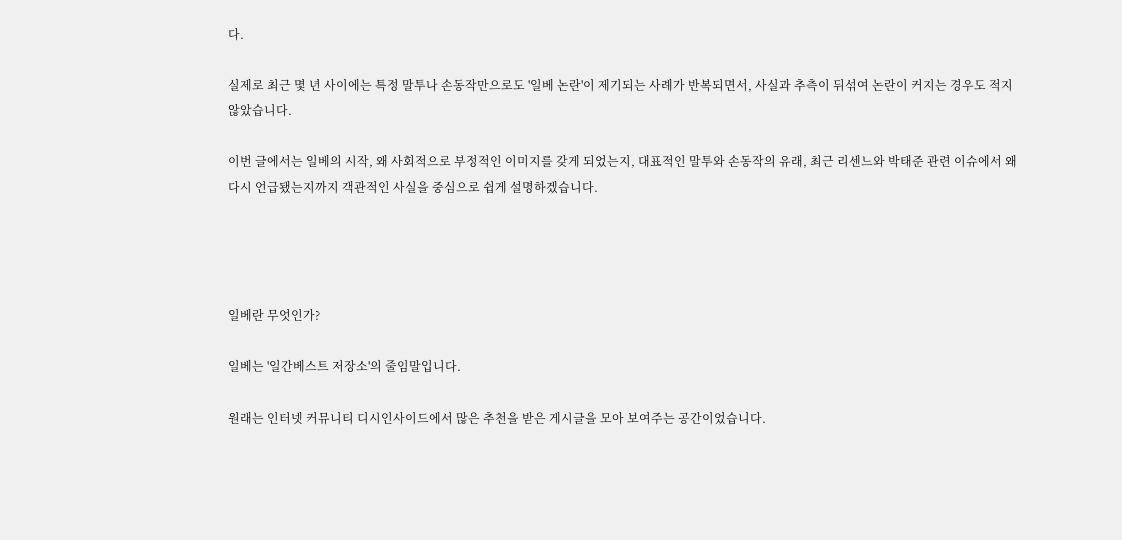다.

실제로 최근 몇 년 사이에는 특정 말투나 손동작만으로도 '일베 논란'이 제기되는 사례가 반복되면서, 사실과 추측이 뒤섞여 논란이 커지는 경우도 적지 않았습니다.

이번 글에서는 일베의 시작, 왜 사회적으로 부정적인 이미지를 갖게 되었는지, 대표적인 말투와 손동작의 유래, 최근 리센느와 박태준 관련 이슈에서 왜 다시 언급됐는지까지 객관적인 사실을 중심으로 쉽게 설명하겠습니다.




일베란 무엇인가?

일베는 '일간베스트 저장소'의 줄임말입니다.

원래는 인터넷 커뮤니티 디시인사이드에서 많은 추천을 받은 게시글을 모아 보여주는 공간이었습니다.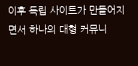이후 독립 사이트가 만들어지면서 하나의 대형 커뮤니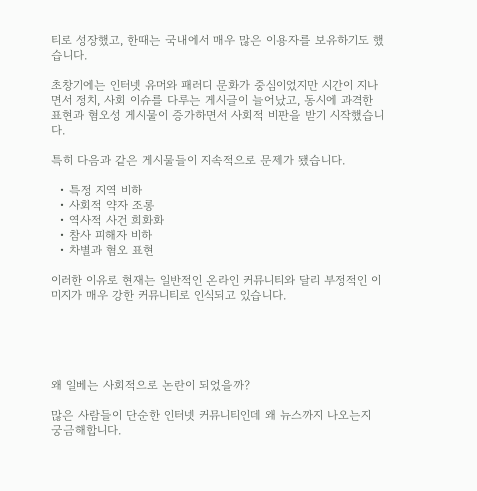티로 성장했고, 한때는 국내에서 매우 많은 이용자를 보유하기도 했습니다.

초창기에는 인터넷 유머와 패러디 문화가 중심이었지만 시간이 지나면서 정치, 사회 이슈를 다루는 게시글이 늘어났고, 동시에 과격한 표현과 혐오성 게시물이 증가하면서 사회적 비판을 받기 시작했습니다.

특히 다음과 같은 게시물들이 지속적으로 문제가 됐습니다.

  • 특정 지역 비하
  • 사회적 약자 조롱
  • 역사적 사건 희화화
  • 참사 피해자 비하
  • 차별과 혐오 표현

이러한 이유로 현재는 일반적인 온라인 커뮤니티와 달리 부정적인 이미지가 매우 강한 커뮤니티로 인식되고 있습니다.





왜 일베는 사회적으로 논란이 되었을까?

많은 사람들이 단순한 인터넷 커뮤니티인데 왜 뉴스까지 나오는지 궁금해합니다.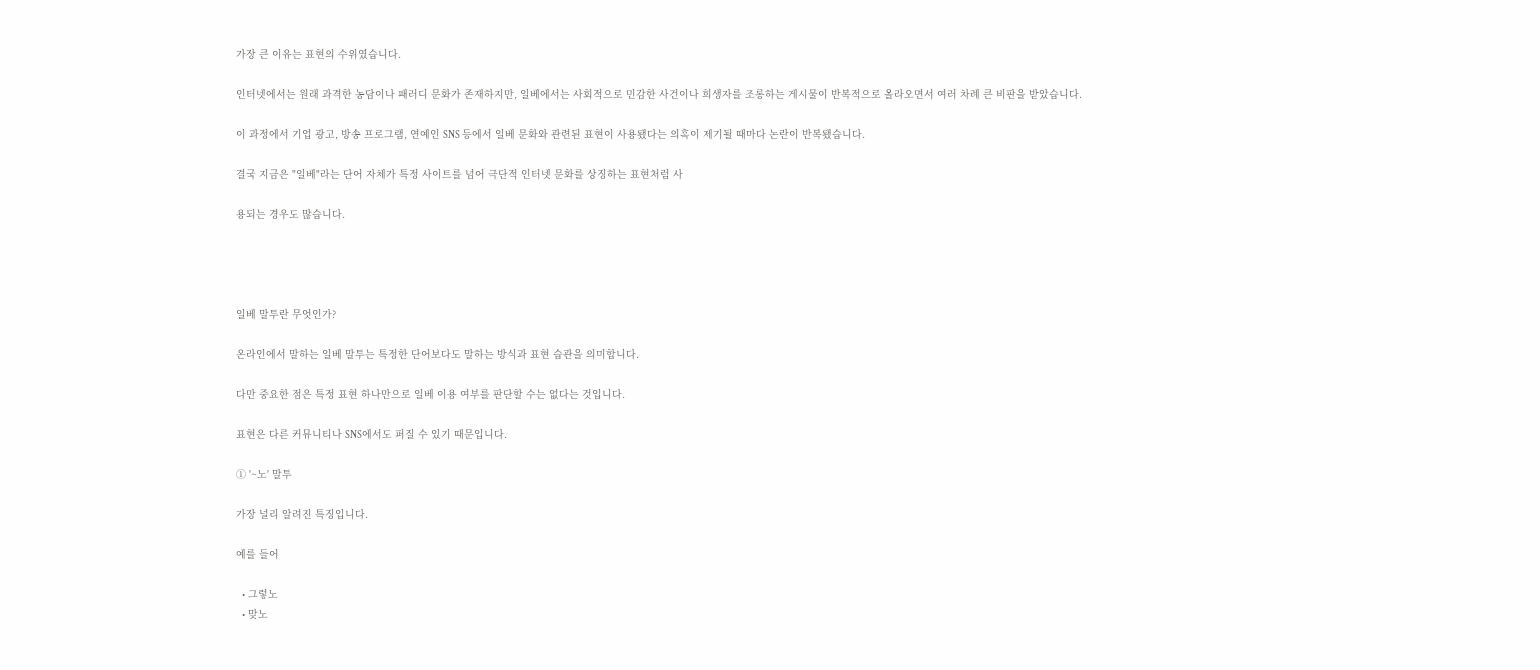가장 큰 이유는 표현의 수위였습니다.

인터넷에서는 원래 과격한 농담이나 패러디 문화가 존재하지만, 일베에서는 사회적으로 민감한 사건이나 희생자를 조롱하는 게시물이 반복적으로 올라오면서 여러 차례 큰 비판을 받았습니다.

이 과정에서 기업 광고, 방송 프로그램, 연예인 SNS 등에서 일베 문화와 관련된 표현이 사용됐다는 의혹이 제기될 때마다 논란이 반복됐습니다.

결국 지금은 "일베"라는 단어 자체가 특정 사이트를 넘어 극단적 인터넷 문화를 상징하는 표현처럼 사

용되는 경우도 많습니다.




일베 말투란 무엇인가?

온라인에서 말하는 일베 말투는 특정한 단어보다도 말하는 방식과 표현 습관을 의미합니다.

다만 중요한 점은 특정 표현 하나만으로 일베 이용 여부를 판단할 수는 없다는 것입니다.

표현은 다른 커뮤니티나 SNS에서도 퍼질 수 있기 때문입니다.

① '~노' 말투

가장 널리 알려진 특징입니다.

예를 들어

  • 그렇노
  • 맞노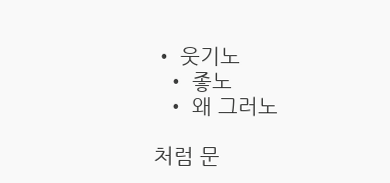• 웃기노
  • 좋노
  • 왜 그러노

처럼 문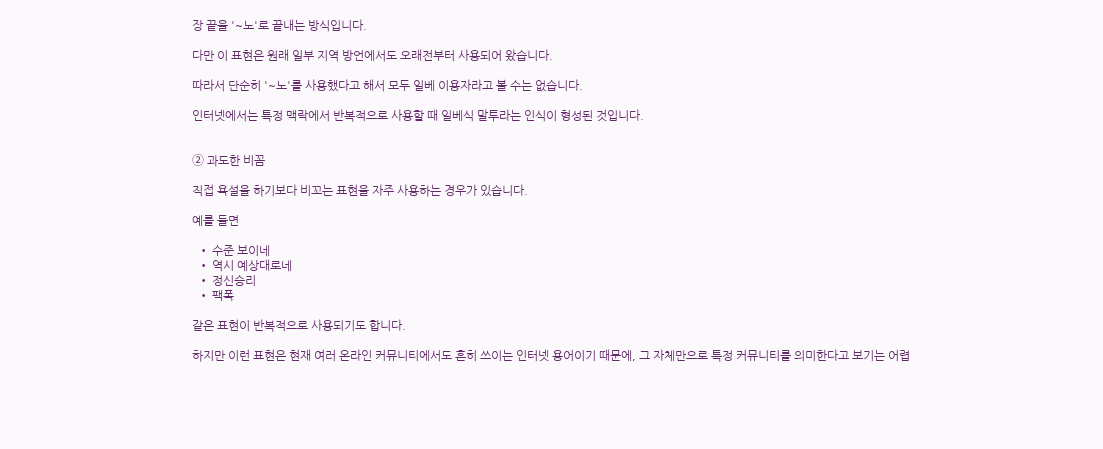장 끝을 '~노'로 끝내는 방식입니다.

다만 이 표현은 원래 일부 지역 방언에서도 오래전부터 사용되어 왔습니다.

따라서 단순히 '~노'를 사용했다고 해서 모두 일베 이용자라고 볼 수는 없습니다.

인터넷에서는 특정 맥락에서 반복적으로 사용할 때 일베식 말투라는 인식이 형성된 것입니다.


② 과도한 비꼼

직접 욕설을 하기보다 비꼬는 표현을 자주 사용하는 경우가 있습니다.

예를 들면

  • 수준 보이네
  • 역시 예상대로네
  • 정신승리
  • 팩폭

같은 표현이 반복적으로 사용되기도 합니다.

하지만 이런 표현은 현재 여러 온라인 커뮤니티에서도 흔히 쓰이는 인터넷 용어이기 때문에, 그 자체만으로 특정 커뮤니티를 의미한다고 보기는 어렵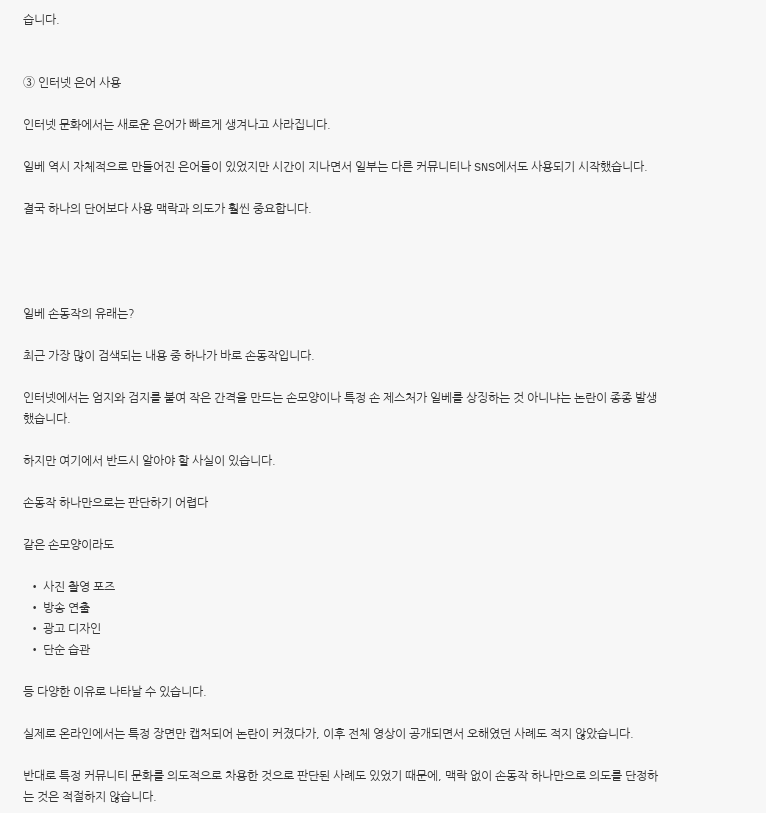습니다.


③ 인터넷 은어 사용

인터넷 문화에서는 새로운 은어가 빠르게 생겨나고 사라집니다.

일베 역시 자체적으로 만들어진 은어들이 있었지만 시간이 지나면서 일부는 다른 커뮤니티나 SNS에서도 사용되기 시작했습니다.

결국 하나의 단어보다 사용 맥락과 의도가 훨씬 중요합니다.




일베 손동작의 유래는?

최근 가장 많이 검색되는 내용 중 하나가 바로 손동작입니다.

인터넷에서는 엄지와 검지를 붙여 작은 간격을 만드는 손모양이나 특정 손 제스처가 일베를 상징하는 것 아니냐는 논란이 종종 발생했습니다.

하지만 여기에서 반드시 알아야 할 사실이 있습니다.

손동작 하나만으로는 판단하기 어렵다

같은 손모양이라도

  • 사진 촬영 포즈
  • 방송 연출
  • 광고 디자인
  • 단순 습관

등 다양한 이유로 나타날 수 있습니다.

실제로 온라인에서는 특정 장면만 캡처되어 논란이 커졌다가, 이후 전체 영상이 공개되면서 오해였던 사례도 적지 않았습니다.

반대로 특정 커뮤니티 문화를 의도적으로 차용한 것으로 판단된 사례도 있었기 때문에, 맥락 없이 손동작 하나만으로 의도를 단정하는 것은 적절하지 않습니다.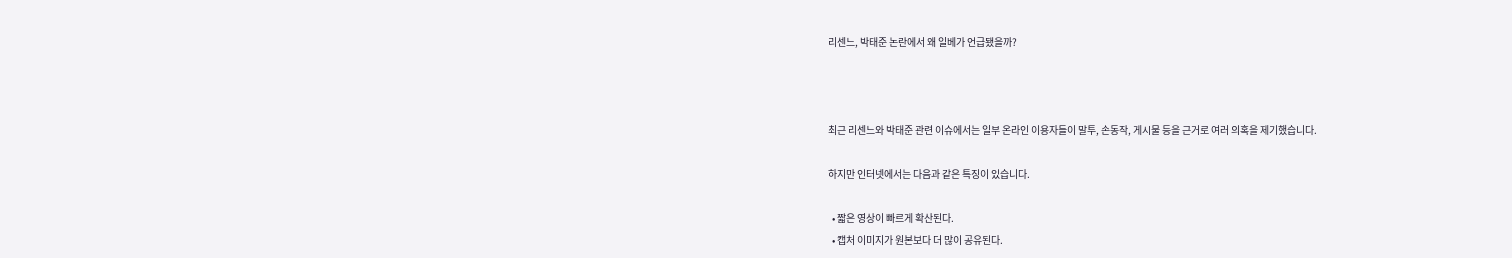리센느, 박태준 논란에서 왜 일베가 언급됐을까?



최근 리센느와 박태준 관련 이슈에서는 일부 온라인 이용자들이 말투, 손동작, 게시물 등을 근거로 여러 의혹을 제기했습니다.

하지만 인터넷에서는 다음과 같은 특징이 있습니다.

  • 짧은 영상이 빠르게 확산된다.
  • 캡처 이미지가 원본보다 더 많이 공유된다.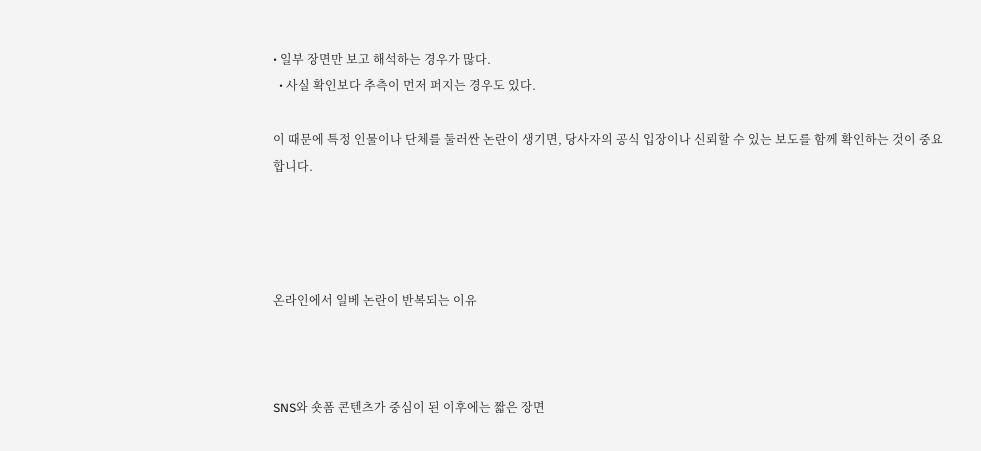• 일부 장면만 보고 해석하는 경우가 많다.
  • 사실 확인보다 추측이 먼저 퍼지는 경우도 있다.

이 때문에 특정 인물이나 단체를 둘러싼 논란이 생기면, 당사자의 공식 입장이나 신뢰할 수 있는 보도를 함께 확인하는 것이 중요합니다.




온라인에서 일베 논란이 반복되는 이유



SNS와 숏폼 콘텐츠가 중심이 된 이후에는 짧은 장면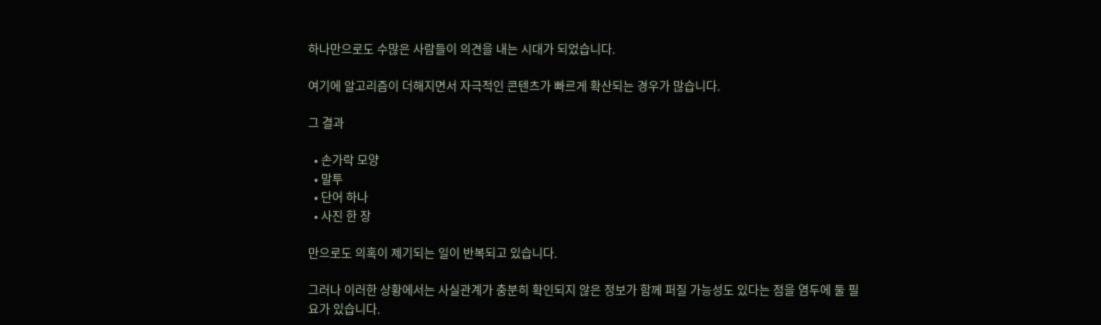하나만으로도 수많은 사람들이 의견을 내는 시대가 되었습니다.

여기에 알고리즘이 더해지면서 자극적인 콘텐츠가 빠르게 확산되는 경우가 많습니다.

그 결과

  • 손가락 모양
  • 말투
  • 단어 하나
  • 사진 한 장

만으로도 의혹이 제기되는 일이 반복되고 있습니다.

그러나 이러한 상황에서는 사실관계가 충분히 확인되지 않은 정보가 함께 퍼질 가능성도 있다는 점을 염두에 둘 필요가 있습니다.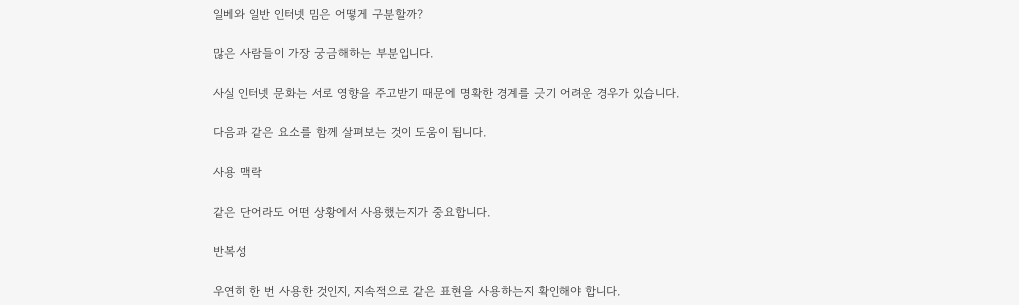일베와 일반 인터넷 밈은 어떻게 구분할까?

많은 사람들이 가장 궁금해하는 부분입니다.

사실 인터넷 문화는 서로 영향을 주고받기 때문에 명확한 경계를 긋기 어려운 경우가 있습니다.

다음과 같은 요소를 함께 살펴보는 것이 도움이 됩니다.

사용 맥락

같은 단어라도 어떤 상황에서 사용했는지가 중요합니다.

반복성

우연히 한 번 사용한 것인지, 지속적으로 같은 표현을 사용하는지 확인해야 합니다.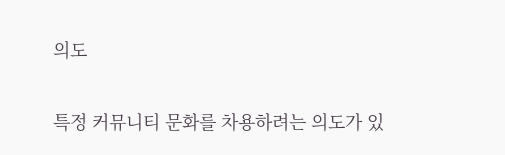의도

특정 커뮤니티 문화를 차용하려는 의도가 있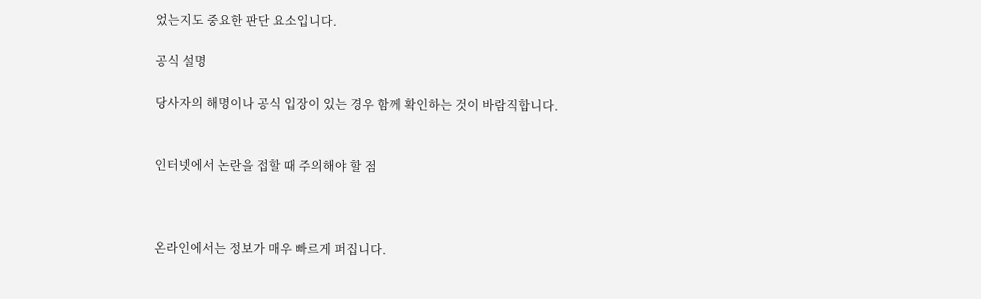었는지도 중요한 판단 요소입니다.

공식 설명

당사자의 해명이나 공식 입장이 있는 경우 함께 확인하는 것이 바람직합니다.


인터넷에서 논란을 접할 때 주의해야 할 점



온라인에서는 정보가 매우 빠르게 퍼집니다.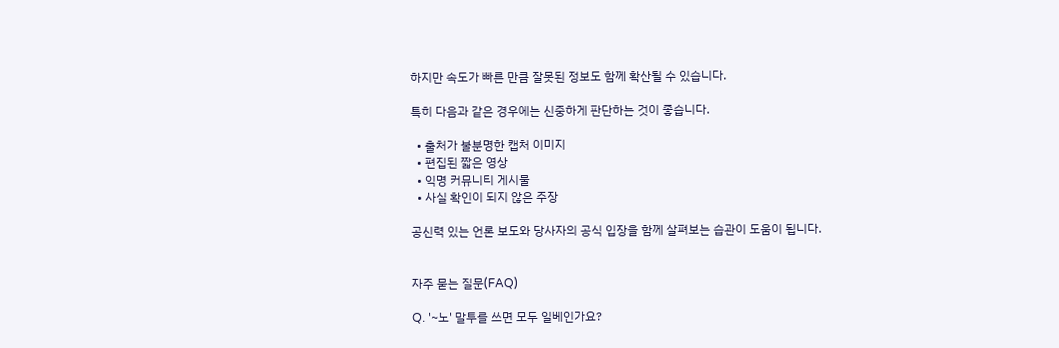하지만 속도가 빠른 만큼 잘못된 정보도 함께 확산될 수 있습니다.

특히 다음과 같은 경우에는 신중하게 판단하는 것이 좋습니다.

  • 출처가 불분명한 캡처 이미지
  • 편집된 짧은 영상
  • 익명 커뮤니티 게시물
  • 사실 확인이 되지 않은 주장

공신력 있는 언론 보도와 당사자의 공식 입장을 함께 살펴보는 습관이 도움이 됩니다.


자주 묻는 질문(FAQ)

Q. '~노' 말투를 쓰면 모두 일베인가요?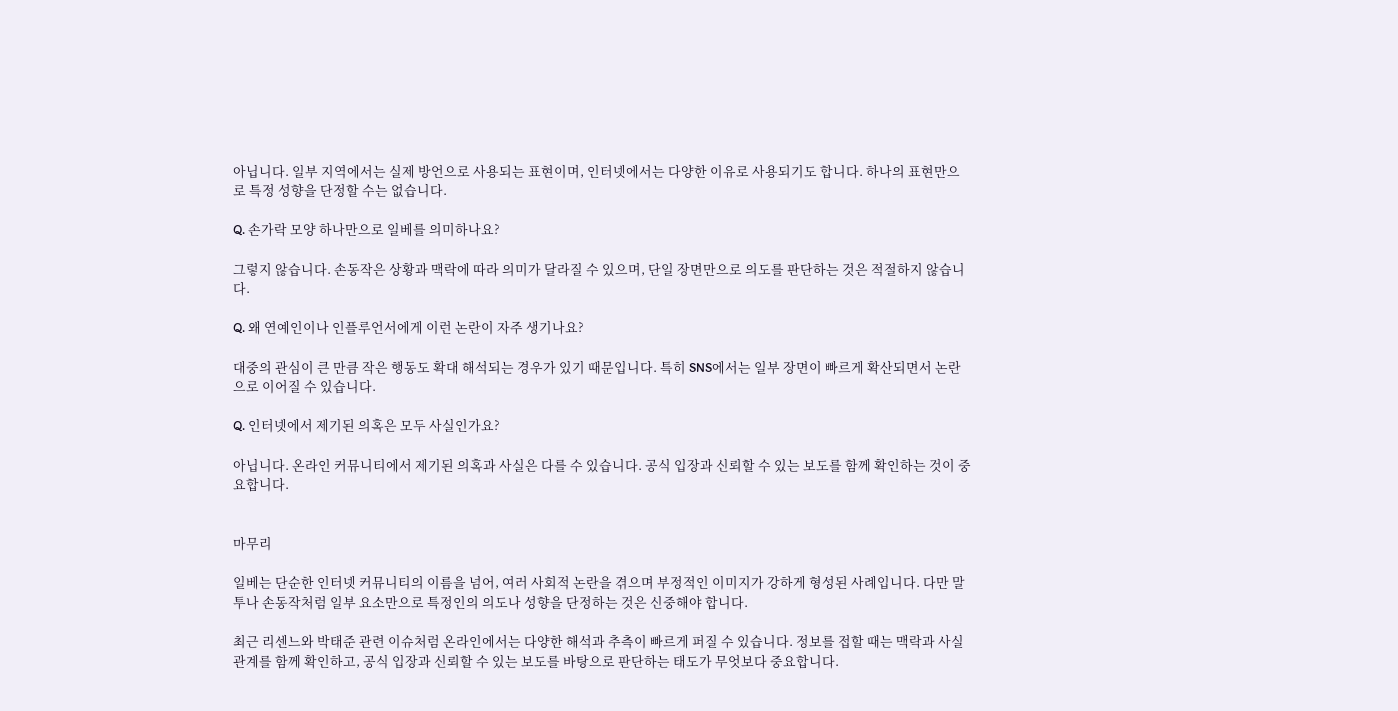아닙니다. 일부 지역에서는 실제 방언으로 사용되는 표현이며, 인터넷에서는 다양한 이유로 사용되기도 합니다. 하나의 표현만으로 특정 성향을 단정할 수는 없습니다.

Q. 손가락 모양 하나만으로 일베를 의미하나요?

그렇지 않습니다. 손동작은 상황과 맥락에 따라 의미가 달라질 수 있으며, 단일 장면만으로 의도를 판단하는 것은 적절하지 않습니다.

Q. 왜 연예인이나 인플루언서에게 이런 논란이 자주 생기나요?

대중의 관심이 큰 만큼 작은 행동도 확대 해석되는 경우가 있기 때문입니다. 특히 SNS에서는 일부 장면이 빠르게 확산되면서 논란으로 이어질 수 있습니다.

Q. 인터넷에서 제기된 의혹은 모두 사실인가요?

아닙니다. 온라인 커뮤니티에서 제기된 의혹과 사실은 다를 수 있습니다. 공식 입장과 신뢰할 수 있는 보도를 함께 확인하는 것이 중요합니다.


마무리

일베는 단순한 인터넷 커뮤니티의 이름을 넘어, 여러 사회적 논란을 겪으며 부정적인 이미지가 강하게 형성된 사례입니다. 다만 말투나 손동작처럼 일부 요소만으로 특정인의 의도나 성향을 단정하는 것은 신중해야 합니다.

최근 리센느와 박태준 관련 이슈처럼 온라인에서는 다양한 해석과 추측이 빠르게 퍼질 수 있습니다. 정보를 접할 때는 맥락과 사실관계를 함께 확인하고, 공식 입장과 신뢰할 수 있는 보도를 바탕으로 판단하는 태도가 무엇보다 중요합니다.